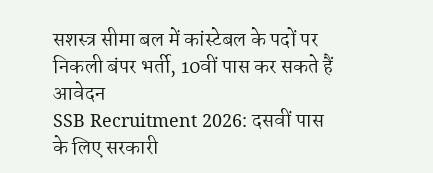सशस्त्र सीमा बल में कांस्टेबल के पदों पर निकली बंपर भर्ती, 10वीं पास कर सकते हैं आवेदन
SSB Recruitment 2026: दसवीं पास के लिए सरकारी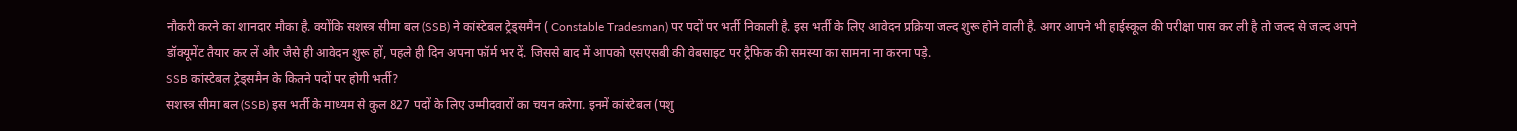नौकरी करने का शानदार मौका है. क्योंकि सशस्त्र सीमा बल (SSB) ने कांस्टेबल ट्रेड्समैन ( Constable Tradesman) पर पदों पर भर्ती निकाली है. इस भर्ती के लिए आवेदन प्रक्रिया जल्द शुरू होने वाली है. अगर आपने भी हाईस्कूल की परीक्षा पास कर ली है तो जल्द से जल्द अपने डॉक्यूमेंट तैयार कर लें और जैसे ही आवेदन शुरू हों, पहले ही दिन अपना फॉर्म भर दें. जिससे बाद में आपको एसएसबी की वेबसाइट पर ट्रैफिक की समस्या का सामना ना करना पड़े.
SSB कांस्टेबल ट्रेड्समैन के कितने पदों पर होगी भर्ती?
सशस्त्र सीमा बल (SSB) इस भर्ती के माध्यम से कुल 827 पदों के लिए उम्मीदवारों का चयन करेगा. इनमें कांस्टेबल (पशु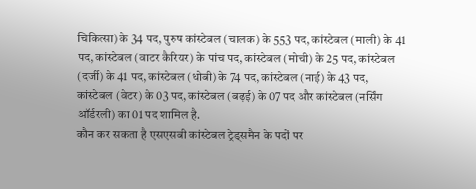चिकित्सा) के 34 पद, पुरुष कांस्टेबल (चालक) के 553 पद, कांस्टेबल (माली) के 41 पद, कांस्टेबल (वाटर कैरियर) के पांच पद, कांस्टेबल (मोची) के 25 पद, कांस्टेबल (दर्जी) के 41 पद, कांस्टेबल (धोबी) के 74 पद, कांस्टेबल (नाई) के 43 पद, कांस्टेबल (वेटर) के 03 पद, कांस्टेबल (बढ़ई) के 07 पद और कांस्टेबल (नर्सिंग ऑर्डरली) का 01 पद शामिल है.
कौन कर सकता है एसएसबी कांस्टेबल ट्रेड्समैन के पदों पर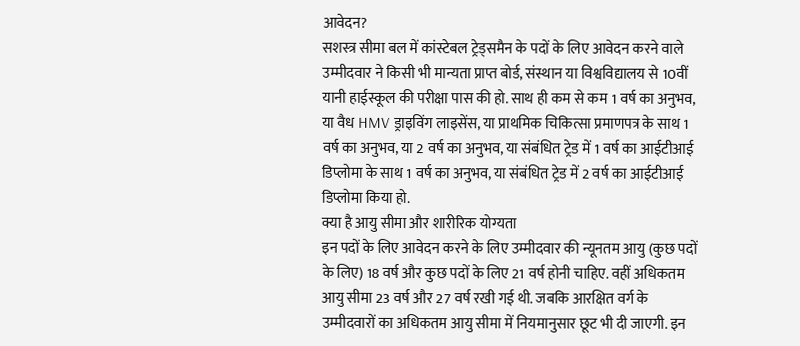आवेदन?
सशस्त्र सीमा बल में कांस्टेबल ट्रेड्समैन के पदों के लिए आवेदन करने वाले उम्मीदवार ने किसी भी मान्यता प्राप्त बोर्ड, संस्थान या विश्वविद्यालय से 10वीं यानी हाईस्कूल की परीक्षा पास की हो. साथ ही कम से कम 1 वर्ष का अनुभव, या वैध HMV ड्राइविंग लाइसेंस, या प्राथमिक चिकित्सा प्रमाणपत्र के साथ 1 वर्ष का अनुभव, या 2 वर्ष का अनुभव, या संबंधित ट्रेड में 1 वर्ष का आईटीआई डिप्लोमा के साथ 1 वर्ष का अनुभव, या संबंधित ट्रेड में 2 वर्ष का आईटीआई डिप्लोमा किया हो.
क्या है आयु सीमा और शारीरिक योग्यता
इन पदों के लिए आवेदन करने के लिए उम्मीदवार की न्यूनतम आयु (कुछ पदों के लिए) 18 वर्ष और कुछ पदों के लिए 21 वर्ष होनी चाहिए. वहीं अधिकतम आयु सीमा 23 वर्ष और 27 वर्ष रखी गई थी. जबकि आरक्षित वर्ग के उम्मीदवारों का अधिकतम आयु सीमा में नियमानुसार छूट भी दी जाएगी. इन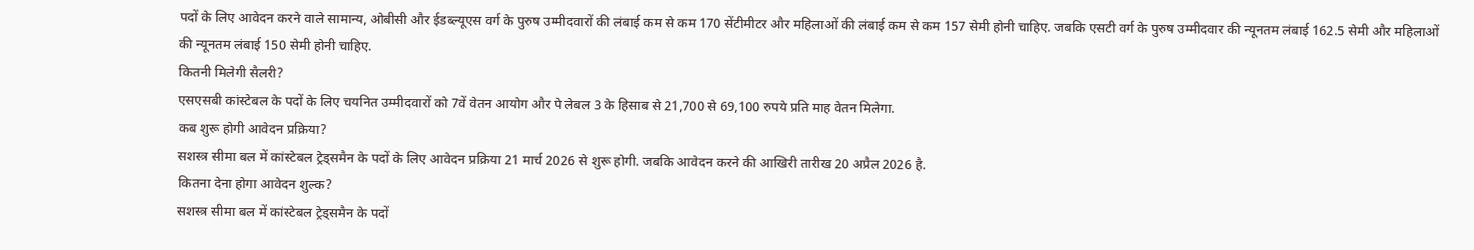पदों के लिए आवेदन करने वाले सामान्य, ओबीसी और ईडब्ल्यूएस वर्ग के पुरुष उम्मीदवारों की लंबाई कम से कम 170 सेंटीमीटर और महिलाओं की लंबाई कम से कम 157 सेमी होनी चाहिए. जबकि एसटी वर्ग के पुरुष उम्मीदवार की न्यूनतम लंबाई 162.5 सेमी और महिलाओं की न्यूनतम लंबाई 150 सेमी होनी चाहिए.
कितनी मिलेगी सैलरी?
एसएसबी कांस्टेबल के पदों के लिए चयनित उम्मीदवारों को 7वें वेतन आयोग और पे लेबल 3 के हिसाब से 21,700 से 69,100 रुपये प्रति माह वेतन मिलेगा.
कब शुरू होगी आवेदन प्रक्रिया?
सशस्त्र सीमा बल में कांस्टेबल ट्रेड्समैन के पदों के लिए आवेदन प्रक्रिया 21 मार्च 2026 से शुरू होगी. जबकि आवेदन करने की आखिरी तारीख 20 अप्रैल 2026 है.
कितना देना होगा आवेदन शुल्क?
सशस्त्र सीमा बल में कांस्टेबल ट्रेड्समैन के पदों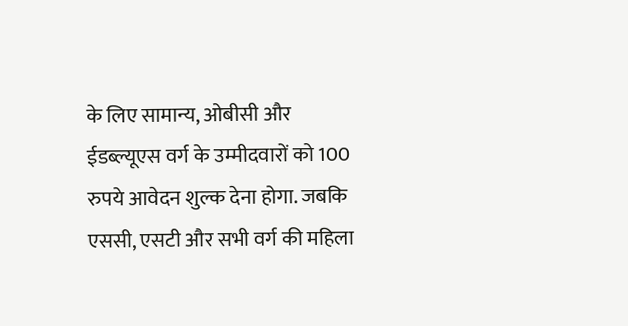के लिए सामान्य, ओबीसी और ईडब्ल्यूएस वर्ग के उम्मीदवारों को 100 रुपये आवेदन शुल्क देना होगा. जबकि एससी, एसटी और सभी वर्ग की महिला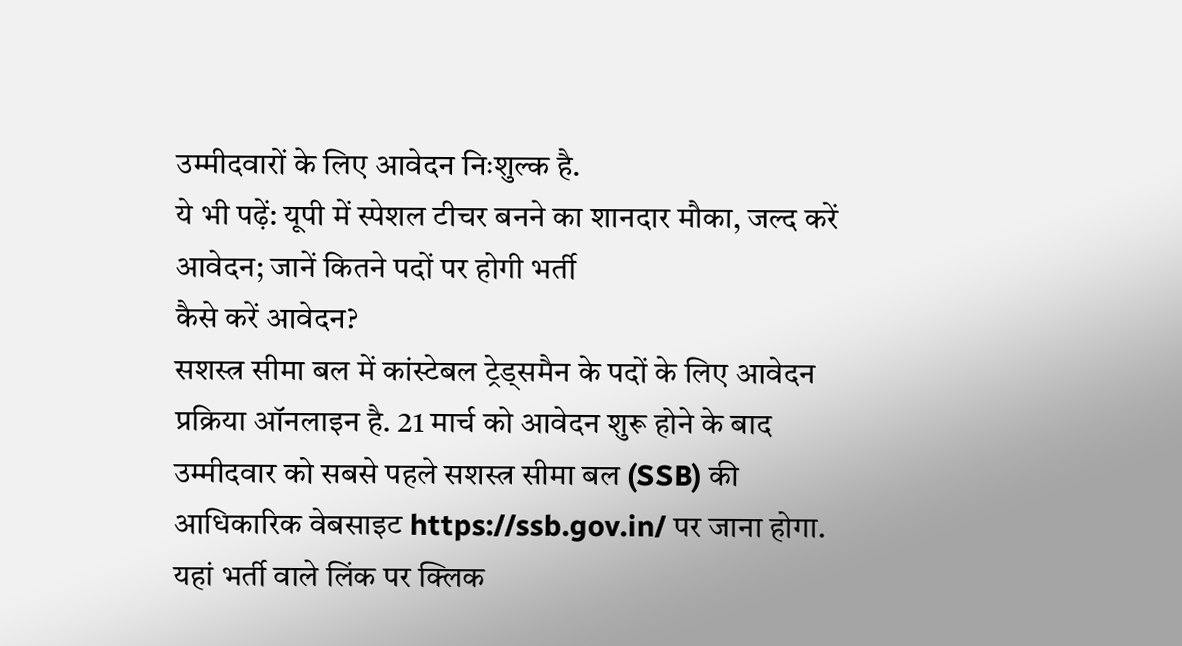उम्मीदवारों के लिए आवेदन निःशुल्क है.
ये भी पढ़ें: यूपी में स्पेशल टीचर बनने का शानदार मौका, जल्द करें आवेदन; जानें कितने पदों पर होगी भर्ती
कैसे करें आवेदन?
सशस्त्र सीमा बल में कांस्टेबल ट्रेड्समैन के पदों के लिए आवेदन प्रक्रिया ऑनलाइन है. 21 मार्च को आवेदन शुरू होने के बाद उम्मीदवार को सबसे पहले सशस्त्र सीमा बल (SSB) की आधिकारिक वेबसाइट https://ssb.gov.in/ पर जाना होगा. यहां भर्ती वाले लिंक पर क्लिक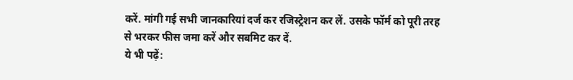करें. मांगी गई सभी जानकारियां दर्ज कर रजिस्ट्रेशन कर लें. उसके फॉर्म को पूरी तरह से भरकर फीस जमा करें और सबमिट कर दें.
ये भी पढ़ें: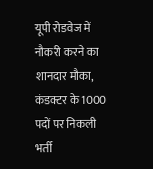यूपी रोडवेज में नौकरी करने का शानदार मौका, कंडक्टर के 1000 पदों पर निकली भर्ती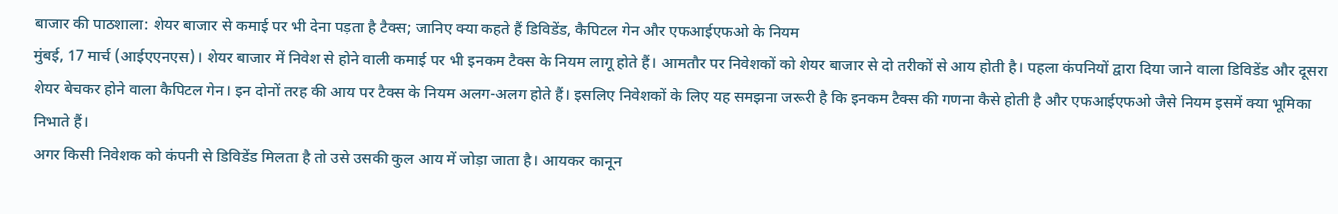बाजार की पाठशाला: शेयर बाजार से कमाई पर भी देना पड़ता है टैक्स; जानिए क्या कहते हैं डिविडेंड, कैपिटल गेन और एफआईएफओ के नियम
मुंबई, 17 मार्च (आईएएनएस)। शेयर बाजार में निवेश से होने वाली कमाई पर भी इनकम टैक्स के नियम लागू होते हैं। आमतौर पर निवेशकों को शेयर बाजार से दो तरीकों से आय होती है। पहला कंपनियों द्वारा दिया जाने वाला डिविडेंड और दूसरा शेयर बेचकर होने वाला कैपिटल गेन। इन दोनों तरह की आय पर टैक्स के नियम अलग-अलग होते हैं। इसलिए निवेशकों के लिए यह समझना जरूरी है कि इनकम टैक्स की गणना कैसे होती है और एफआईएफओ जैसे नियम इसमें क्या भूमिका निभाते हैं।
अगर किसी निवेशक को कंपनी से डिविडेंड मिलता है तो उसे उसकी कुल आय में जोड़ा जाता है। आयकर कानून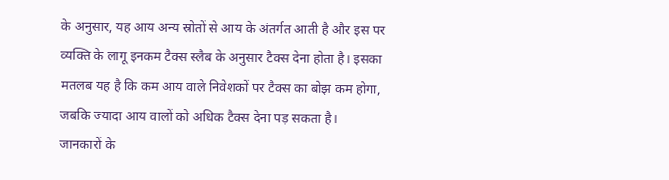के अनुसार, यह आय अन्य स्रोतों से आय के अंतर्गत आती है और इस पर व्यक्ति के लागू इनकम टैक्स स्लैब के अनुसार टैक्स देना होता है। इसका मतलब यह है कि कम आय वाले निवेशकों पर टैक्स का बोझ कम होगा, जबकि ज्यादा आय वालों को अधिक टैक्स देना पड़ सकता है।
जानकारों के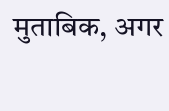मुताबिक, अगर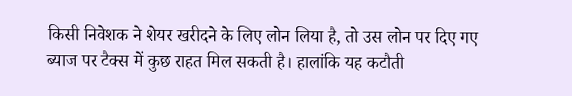किसी निवेशक ने शेयर खरीदने के लिए लोन लिया है, तो उस लोन पर दिए गए ब्याज पर टैक्स में कुछ राहत मिल सकती है। हालांकि यह कटौती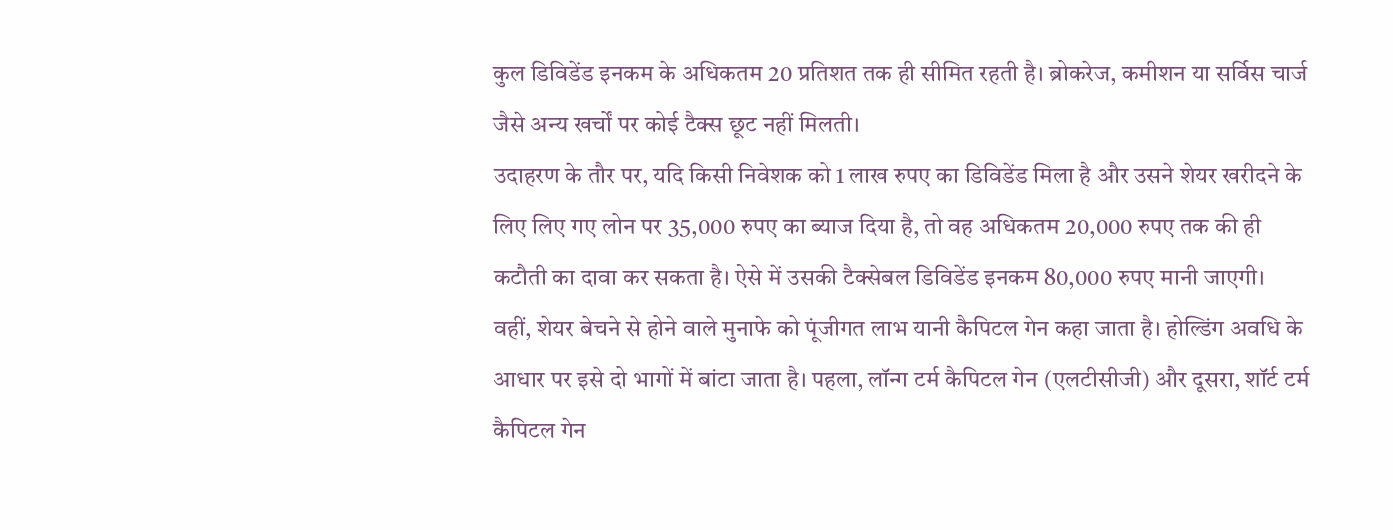कुल डिविडेंड इनकम के अधिकतम 20 प्रतिशत तक ही सीमित रहती है। ब्रोकरेज, कमीशन या सर्विस चार्ज जैसे अन्य खर्चों पर कोई टैक्स छूट नहीं मिलती।
उदाहरण के तौर पर, यदि किसी निवेशक को 1 लाख रुपए का डिविडेंड मिला है और उसने शेयर खरीदने के लिए लिए गए लोन पर 35,000 रुपए का ब्याज दिया है, तो वह अधिकतम 20,000 रुपए तक की ही कटौती का दावा कर सकता है। ऐसे में उसकी टैक्सेबल डिविडेंड इनकम 80,000 रुपए मानी जाएगी।
वहीं, शेयर बेचने से होने वाले मुनाफे को पूंजीगत लाभ यानी कैपिटल गेन कहा जाता है। होल्डिंग अवधि के आधार पर इसे दो भागों में बांटा जाता है। पहला, लॉन्ग टर्म कैपिटल गेन (एलटीसीजी) और दूसरा, शॉर्ट टर्म कैपिटल गेन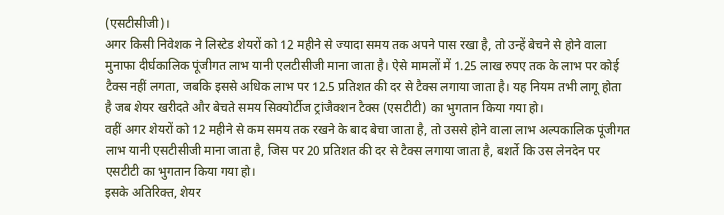(एसटीसीजी)।
अगर किसी निवेशक ने लिस्टेड शेयरों को 12 महीने से ज्यादा समय तक अपने पास रखा है, तो उन्हें बेचने से होने वाला मुनाफा दीर्घकालिक पूंजीगत लाभ यानी एलटीसीजी माना जाता है। ऐसे मामलों में 1.25 लाख रुपए तक के लाभ पर कोई टैक्स नहीं लगता, जबकि इससे अधिक लाभ पर 12.5 प्रतिशत की दर से टैक्स लगाया जाता है। यह नियम तभी लागू होता है जब शेयर खरीदते और बेचते समय सिक्योर्टीज ट्रांजैक्शन टैक्स (एसटीटी) का भुगतान किया गया हो।
वहीं अगर शेयरों को 12 महीने से कम समय तक रखने के बाद बेचा जाता है, तो उससे होने वाला लाभ अल्पकालिक पूंजीगत लाभ यानी एसटीसीजी माना जाता है, जिस पर 20 प्रतिशत की दर से टैक्स लगाया जाता है, बशर्ते कि उस लेनदेन पर एसटीटी का भुगतान किया गया हो।
इसके अतिरिक्त, शेयर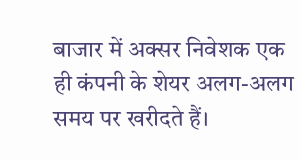बाजार में अक्सर निवेशक एक ही कंपनी के शेयर अलग-अलग समय पर खरीदते हैं।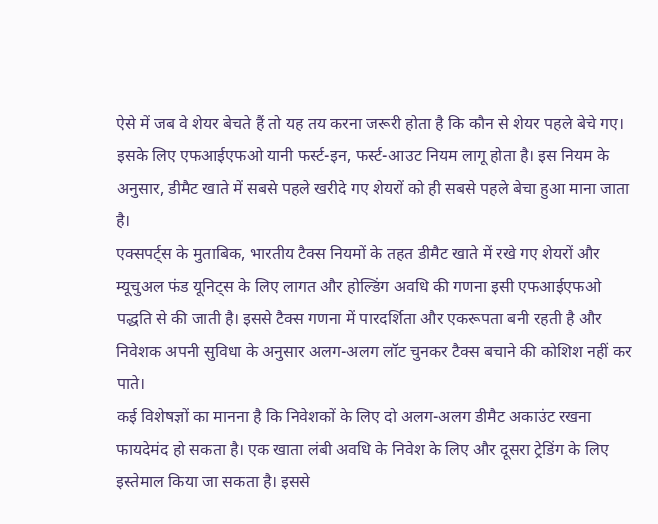ऐसे में जब वे शेयर बेचते हैं तो यह तय करना जरूरी होता है कि कौन से शेयर पहले बेचे गए। इसके लिए एफआईएफओ यानी फर्स्ट-इन, फर्स्ट-आउट नियम लागू होता है। इस नियम के अनुसार, डीमैट खाते में सबसे पहले खरीदे गए शेयरों को ही सबसे पहले बेचा हुआ माना जाता है।
एक्सपर्ट्स के मुताबिक, भारतीय टैक्स नियमों के तहत डीमैट खाते में रखे गए शेयरों और म्यूचुअल फंड यूनिट्स के लिए लागत और होल्डिंग अवधि की गणना इसी एफआईएफओ पद्धति से की जाती है। इससे टैक्स गणना में पारदर्शिता और एकरूपता बनी रहती है और निवेशक अपनी सुविधा के अनुसार अलग-अलग लॉट चुनकर टैक्स बचाने की कोशिश नहीं कर पाते।
कई विशेषज्ञों का मानना है कि निवेशकों के लिए दो अलग-अलग डीमैट अकाउंट रखना फायदेमंद हो सकता है। एक खाता लंबी अवधि के निवेश के लिए और दूसरा ट्रेडिंग के लिए इस्तेमाल किया जा सकता है। इससे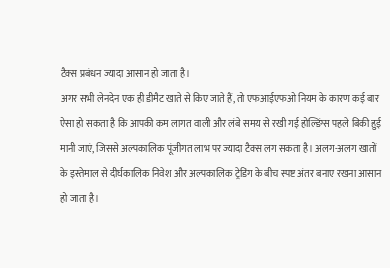टैक्स प्रबंधन ज्यादा आसान हो जाता है।
अगर सभी लेनदेन एक ही डीमैट खाते से किए जाते हैं, तो एफआईएफओ नियम के कारण कई बार ऐसा हो सकता है कि आपकी कम लागत वाली और लंबे समय से रखी गई होल्डिंग्स पहले बिकी हुई मानी जाएं, जिससे अल्पकालिक पूंजीगत लाभ पर ज्यादा टैक्स लग सकता है। अलग-अलग खातों के इस्तेमाल से दीर्घकालिक निवेश और अल्पकालिक ट्रेडिंग के बीच स्पष्ट अंतर बनाए रखना आसान हो जाता है।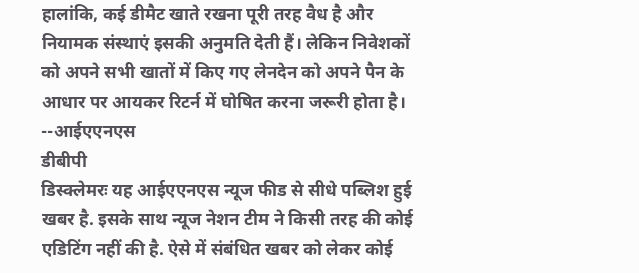हालांकि, कई डीमैट खाते रखना पूरी तरह वैध है और नियामक संस्थाएं इसकी अनुमति देती हैं। लेकिन निवेशकों को अपने सभी खातों में किए गए लेनदेन को अपने पैन के आधार पर आयकर रिटर्न में घोषित करना जरूरी होता है।
--आईएएनएस
डीबीपी
डिस्क्लेमरः यह आईएएनएस न्यूज फीड से सीधे पब्लिश हुई खबर है. इसके साथ न्यूज नेशन टीम ने किसी तरह की कोई एडिटिंग नहीं की है. ऐसे में संबंधित खबर को लेकर कोई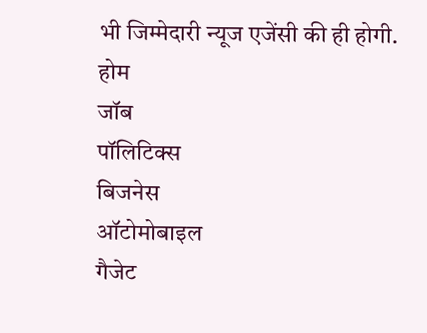भी जिम्मेदारी न्यूज एजेंसी की ही होगी.
होम
जॉब
पॉलिटिक्स
बिजनेस
ऑटोमोबाइल
गैजेट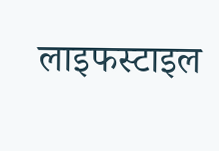लाइफस्टाइल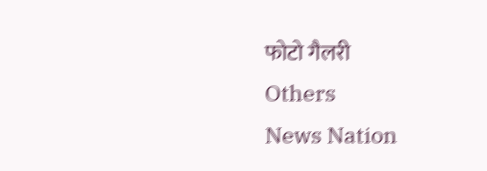फोटो गैलरी
Others
News Nation